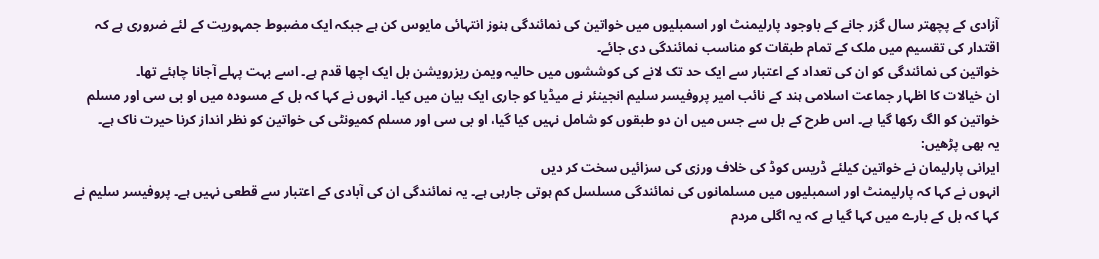آزادی کے پچھتر سال گزر جانے کے باوجود پارلیمنٹ اور اسمبلیوں میں خواتین کی نمائندگی ہنوز انتہائی مایوس کن ہے جبکہ ایک مضبوط جمہوریت کے لئے ضروری ہے کہ اقتدار کی تقسیم میں ملک کے تمام طبقات کو مناسب نمائندگی دی جائے۔
خواتین کی نمائندگی کو ان کی تعداد کے اعتبار سے ایک حد تک لانے کی کوششوں میں حالیہ ویمن ریزرویشن بل ایک اچھا قدم ہے۔ اسے بہت پہلے آجانا چاہئے تھا۔
ان خیالات کا اظہار جماعت اسلامی ہند کے نائب امیر پروفیسر سلیم انجینئر نے میڈیا کو جاری ایک بیان میں کیا۔ انہوں نے کہا کہ بل کے مسودہ میں او بی سی اور مسلم خواتین کو الگ رکھا گیا ہے۔ اس طرح کے بل سے جس میں ان دو طبقوں کو شامل نہیں کیا گیا، او بی سی اور مسلم کمیونٹی کی خواتین کو نظر انداز کرنا حیرت ناک ہے۔
یہ بھی پڑھیں:
ایرانی پارلیمان نے خواتین کیلئے ڈریس کوڈ کی خلاف ورزی کی سزائیں سخت کر دیں
انہوں نے کہا کہ پارلیمنٹ اور اسمبلیوں میں مسلمانوں کی نمائندگی مسلسل کم ہوتی جارہی ہے۔ یہ نمائندگی ان کی آبادی کے اعتبار سے قطعی نہیں ہے۔ پروفیسر سلیم نے کہا کہ بل کے بارے میں کہا گیا ہے کہ یہ اگلی مردم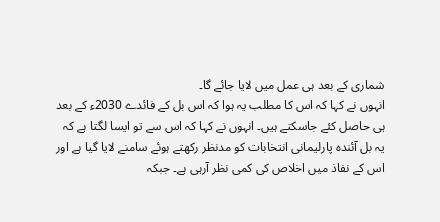شماری کے بعد ہی عمل میں لایا جائے گا۔
انہوں نے کہا کہ اس کا مطلب یہ ہوا کہ اس بل کے فائدے 2030ء کے بعد ہی حاصل کئے جاسکتے ہیں۔ انہوں نے کہا کہ اس سے تو ایسا لگتا ہے کہ یہ بل آئندہ پارلیمانی انتخابات کو مدنظر رکھتے ہوئے سامنے لایا گیا ہے اور اس کے نفاذ میں اخلاص کی کمی نظر آرہی ہے۔ جبکہ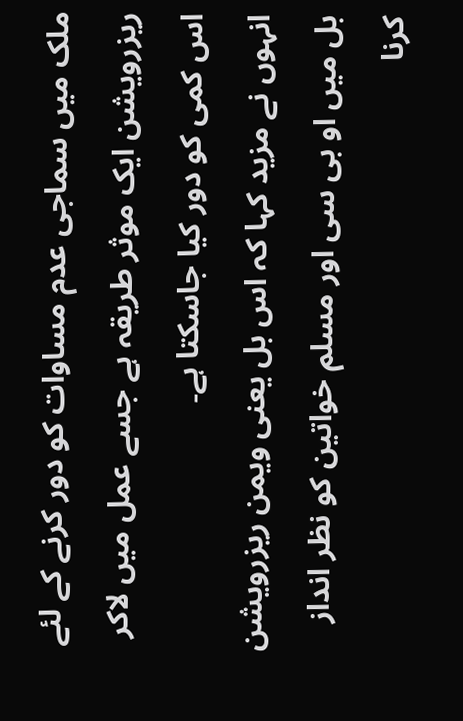ملک میں سماجی عدم مساوات کو دور کرنے کے لئے ریزرویشن ایک موثر طریقہ ہے جسے عمل میں لاکر اس کمی کو دور کیا جاسکتا ہے۔
انہوں نے مزید کہا کہ اس بل یعنی ویمن ریزرویشن بل میں او بی سی اور مسلم خواتین کو نظر انداز کرنا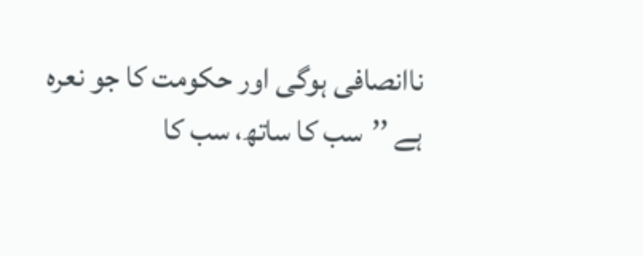ناانصافی ہوگی اور حکومت کا جو نعرہ ہے ’’سب کا ساتھ، سب کا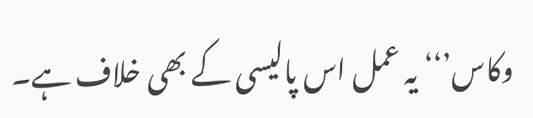وکاس’‘‘ یہ عمل اس پالیسی کے بھی خلاف ہے۔